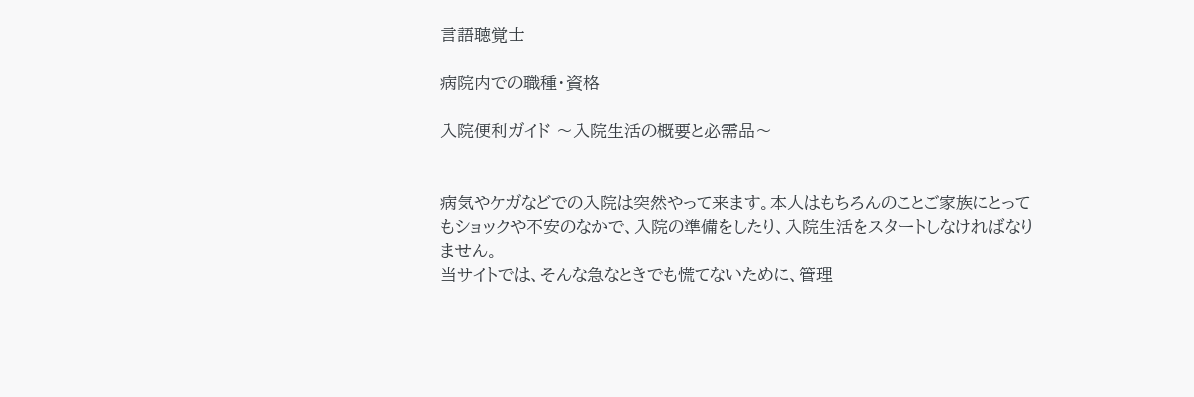言語聴覚士

病院内での職種・資格

入院便利ガイド 〜入院生活の概要と必需品〜


病気やケガなどでの入院は突然やって来ます。本人はもちろんのことご家族にとってもショックや不安のなかで、入院の準備をしたり、入院生活をスタートしなければなりません。
当サイトでは、そんな急なときでも慌てないために、管理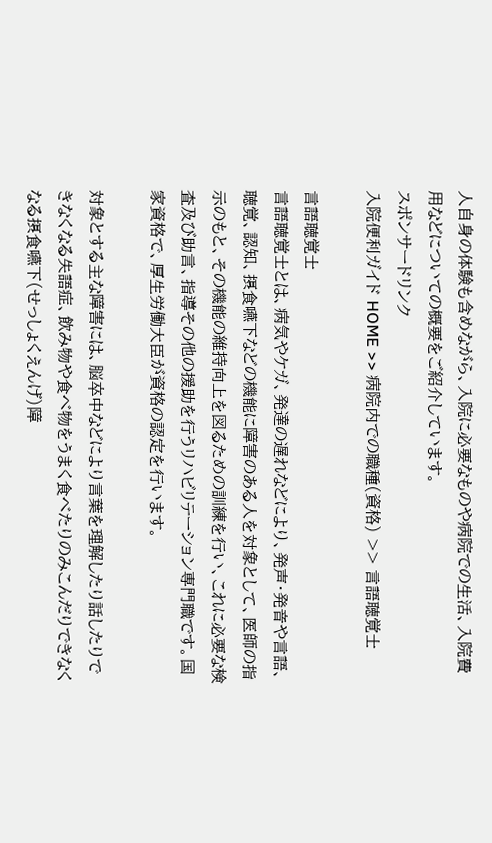人自身の体験も含めながら、入院に必要なものや病院での生活、入院費用などについての概要をご紹介しています。
スポンサードリンク
入院便利ガイド HOME >> 病院内での職種(資格) >> 言語聴覚士

言語聴覚士
言語聴覚士とは、病気やケガ、発達の遅れなどにより、発声・発音や言語、聴覚、認知、摂食嚥下などの機能に障害のある人を対象として、医師の指示のもと、その機能の維持向上を図るための訓練を行い、これに必要な検査及び助言、指導その他の援助を行うリハビリテーション専門職です。国家資格で、厚生労働大臣が資格の認定を行います。

対象とする主な障害には、脳卒中などにより言葉を理解したり話したりできなくなる失語症、飲み物や食べ物をうまく食べたりのみこんだりできなくなる摂食嚥下(せっしょくえんげ)障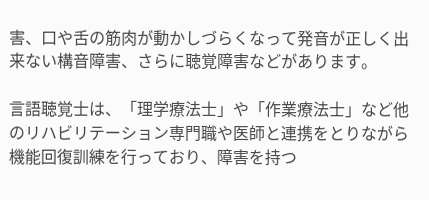害、口や舌の筋肉が動かしづらくなって発音が正しく出来ない構音障害、さらに聴覚障害などがあります。

言語聴覚士は、「理学療法士」や「作業療法士」など他のリハビリテーション専門職や医師と連携をとりながら機能回復訓練を行っており、障害を持つ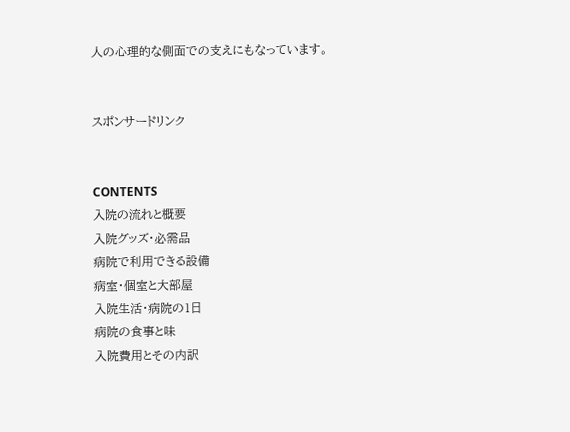人の心理的な側面での支えにもなっています。


スポンサードリンク


CONTENTS
入院の流れと概要
入院グッズ・必需品
病院で利用できる設備
病室・個室と大部屋
入院生活・病院の1日
病院の食事と味
入院費用とその内訳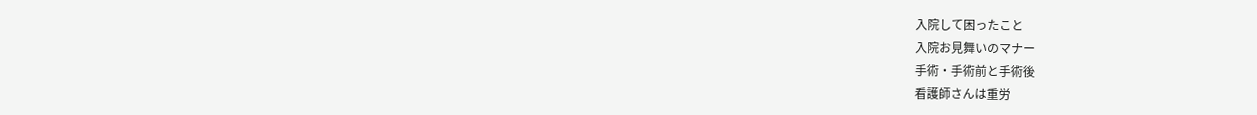入院して困ったこと
入院お見舞いのマナー
手術・手術前と手術後
看護師さんは重労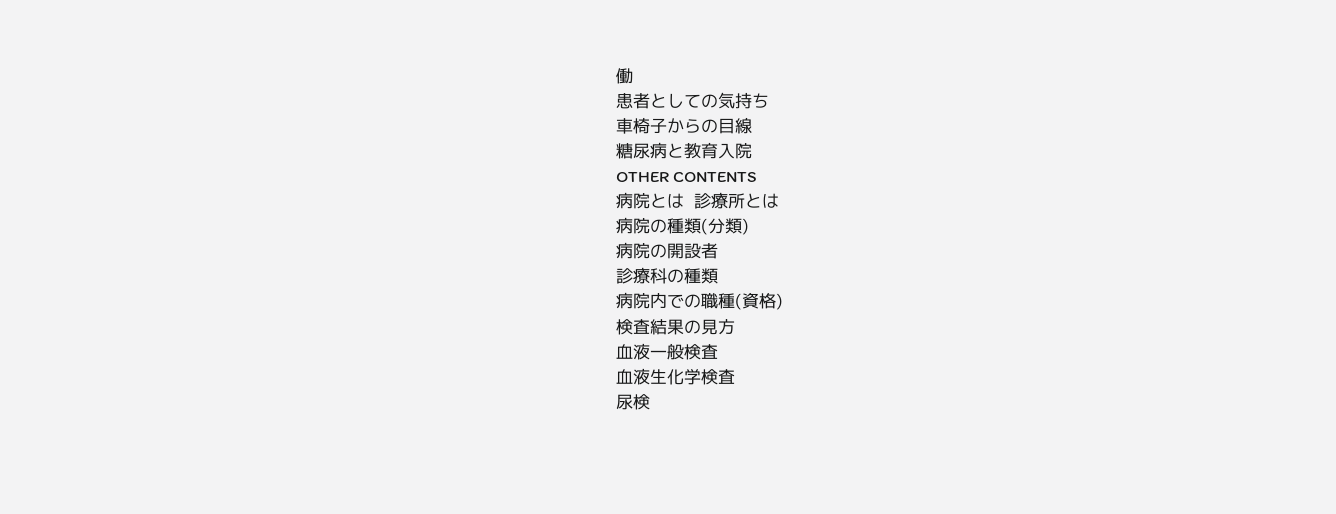働
患者としての気持ち
車椅子からの目線
糖尿病と教育入院
OTHER CONTENTS
病院とは  診療所とは
病院の種類(分類)
病院の開設者
診療科の種類
病院内での職種(資格)
検査結果の見方
血液一般検査
血液生化学検査
尿検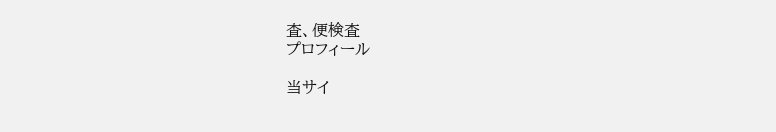査、便検査
プロフィール

当サイ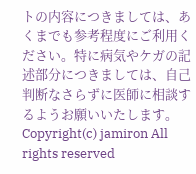トの内容につきましては、あくまでも参考程度にご利用ください。特に病気やケガの記述部分につきましては、自己判断なさらずに医師に相談するようお願いいたします。
Copyright(c) jamiron All rights reserved